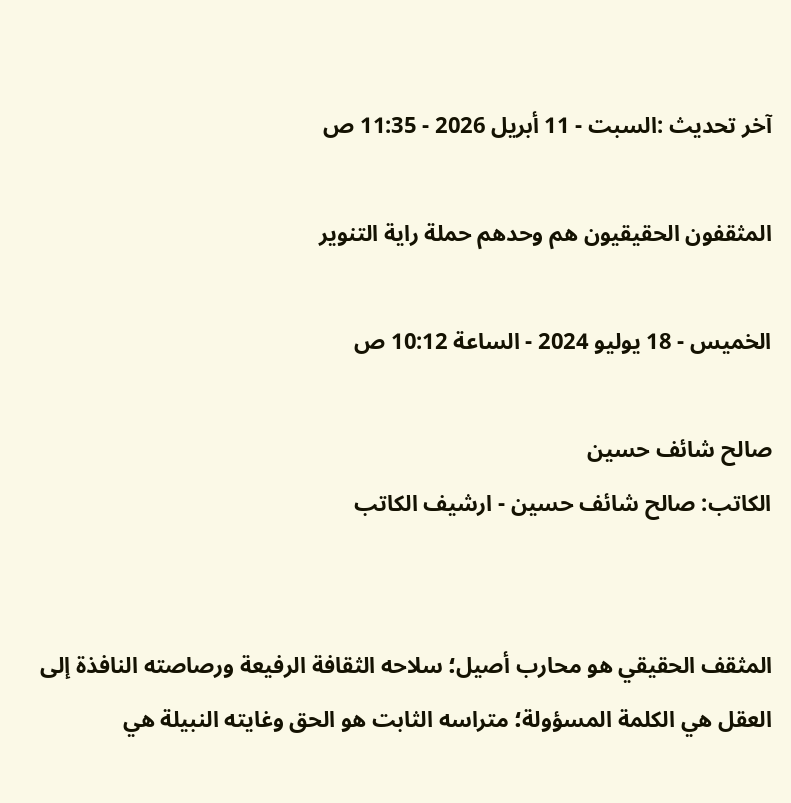آخر تحديث :السبت - 11 أبريل 2026 - 11:35 ص

المثقفون الحقيقيون هم وحدهم حملة راية التنوير

الخميس - 18 يوليو 2024 - الساعة 10:12 ص

صالح شائف حسين
الكاتب: صالح شائف حسين - ارشيف الكاتب


المثقف الحقيقي هو محارب أصيل؛ سلاحه الثقافة الرفيعة ورصاصته النافذة إلى العقل هي الكلمة المسؤولة؛ متراسه الثابت هو الحق وغايته النبيلة هي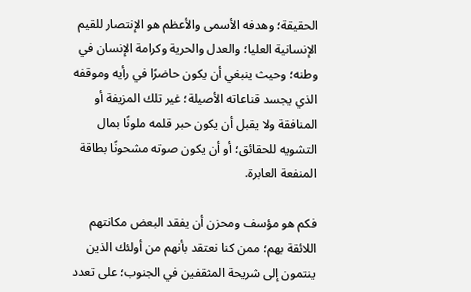الحقيقة؛ وهدفه الأسمى والأعظم هو الإنتصار للقيم الإنسانية العليا؛ والعدل والحرية وكرامة الإنسان في وطنه؛ وحيث ينبغي أن يكون حاضرًا في رأيه وموقفه الذي يجسد قناعاته الأصيلة؛ غير تلك المزيفة أو المنافقة ولا يقبل أن يكون حبر قلمه ملونًا بمال التشويه للحقائق؛ أو أن يكون صوته مشحونًا بطاقة المنفعة العابرة.

فكم هو مؤسف ومحزن أن يفقد البعض مكانتهم اللائقة بهم؛ ممن كنا نعتقد بأنهم من أولئك الذين ينتمون إلى شريحة المثقفين في الجنوب؛ على تعدد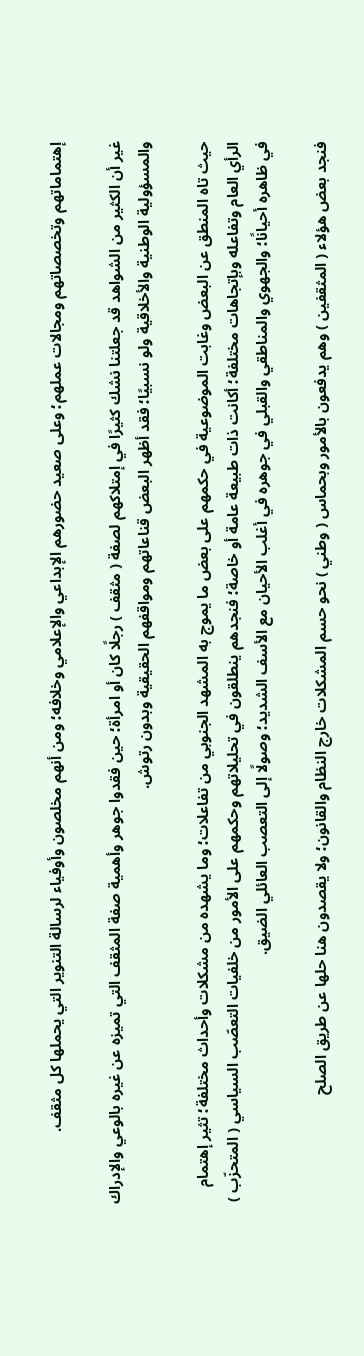إهتماماتهم وتخصصاتهم ومجالات عملهم؛ وعلى صعيد حضورهم الإبداعي والإعلامي وخلافه؛ ومن أنهم مخلصون وأوفياء لرسالة التنوير التي يحملها كل مثقف.

غير أن الكثير من الشواهد قد جعلتنا نشك كثيرًا في إمتلاكهم لصفة ( مثقف ) رجلًا كان أو امرأة؛ حين فقدوا جوهر وأهمية صفة المثقف التي تميزه عن غيره بالوعي والإدراك والمسؤولية الوطنية والأخلاقية ولو نسبيًا؛ فقد أظهر البعض قناعاتهم ومواقفهم الحقيقية وبدون رتوش.

حيث تاه المنطق عن البعض وغابت الموضوعية في حكمهم على بعض ما يموج به المشهد الجنوبي من تفاعلات؛ وما يشهده من مشكلات وأحداث مختلفة؛ تثير إهتمام الرأي العام وتفاعله وبإتجاهات مختلفة؛ أكانت ذات طبيعة عامة أو خاصة؛ فنجدهم ينطلقون في تحليلاتهم وحكمهم على الأمور من خلفيات التعصّب السياسي ( المتحزّب ) في ظاهره أحيانًا؛ والجهوي والمناطقي والقبلي في جوهره في أغلب الأحيان مع الأسف الشديد؛ وصولًا إلى التعصب العائلي الضيق.

فنجد بعض هؤلاء ( المثقفين ) وهم يدفعون بالأمور وبحماس ( وطني ) نحو حسم المشكلات خارج النظام والقانون؛ ولا يقصدون هنا حلها عن طريق الصلح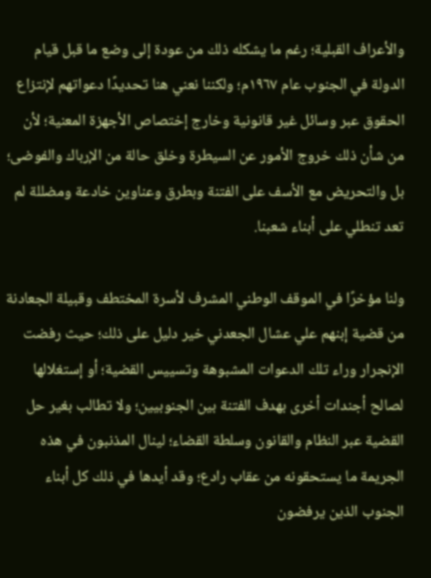والأعراف القبلية؛ رغم ما يشكله ذلك من عودة إلى وضع ما قبل قيام الدولة في الجنوب عام ١٩٦٧م؛ ولكننا نعني هنا تحديدًا دعواتهم لإنتزاع الحقوق عبر وسائل غير قانونية وخارج إختصاص الأجهزة المعنية؛ لأن من شأن ذلك خروج الأمور عن السيطرة وخلق حالة من الإرباك والفوضى؛ بل والتحريض مع الأسف على الفتنة وبطرق وعناوين خادعة ومضللة لم تعد تنطلي على أبناء شعبنا.

ولنا مؤخرًا في الموقف الوطني المشرف لأسرة المختطف وقبيلة الجعادنة من قضية إبنهم علي عشال الجعدني خير دليل على ذلك؛ حيث رفضت الإنجرار وراء تلك الدعوات المشبوهة وتسييس القضية؛ أو إستغلالها لصالح أجندات أخرى بهدف الفتنة بين الجنوبيين؛ ولا تطالب بغير حل القضية عبر النظام والقانون وسلطة القضاء؛ لينال المذنبون في هذه الجريمة ما يستحقونه من عقاب رادع؛ وقد أيدها في ذلك كل أبناء الجنوب الذين يرفضون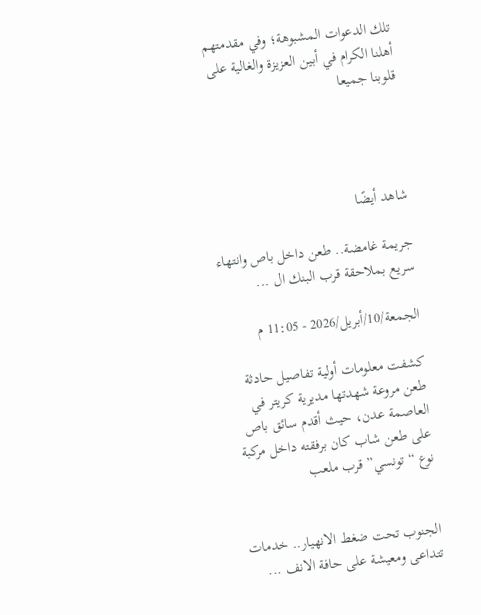تلك الدعوات المشبوهة؛ وفي مقدمتهم أهلنا الكرام في أبين العزيزة والغالية على قلوبنا جميعا




شاهد أيضًا

جريمة غامضة.. طعن داخل باص وانتهاء سريع بملاحقة قرب البنك ال ...

الجمعة/10/أبريل/2026 - 11:05 م

كشفت معلومات أولية تفاصيل حادثة طعن مروعة شهدتها مديرية كريتر في العاصمة عدن، حيث أقدم سائق باص على طعن شاب كان برفقته داخل مركبة نوع “تونسي” قرب ملعب


الجنوب تحت ضغط الانهيار.. خدمات تتداعى ومعيشة على حافة الانف ...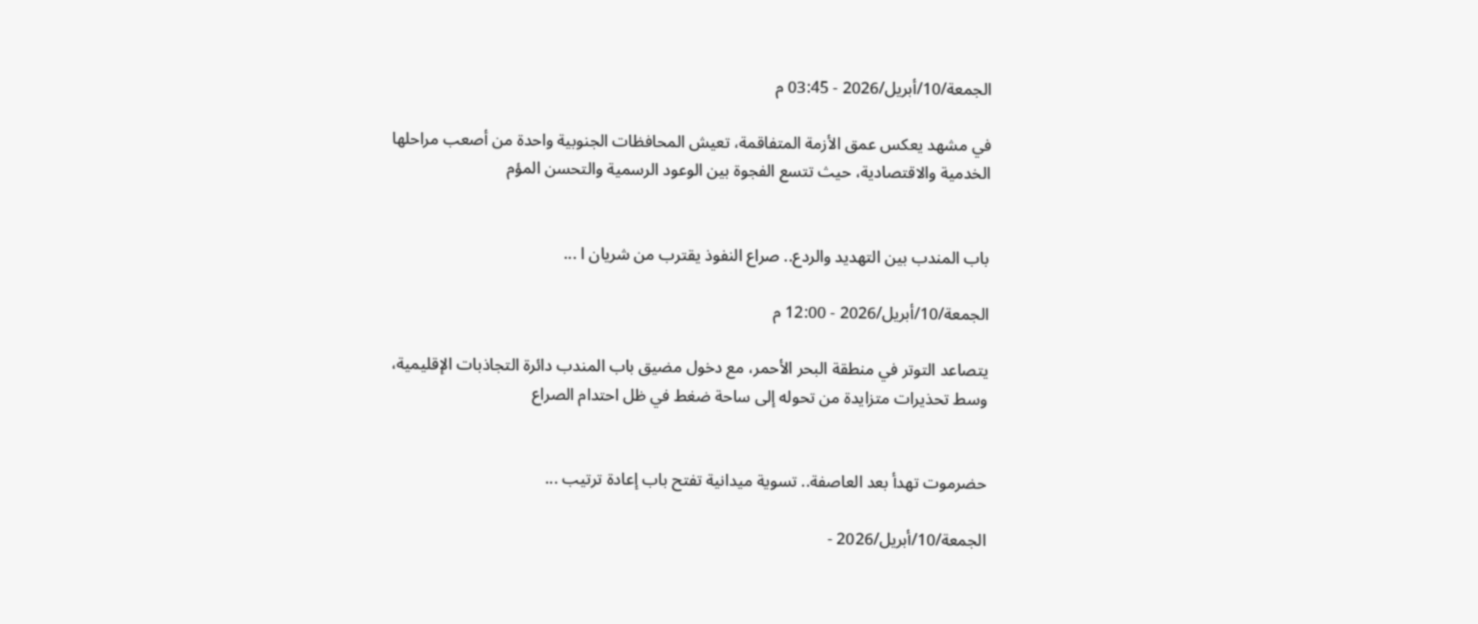الجمعة/10/أبريل/2026 - 03:45 م

في مشهد يعكس عمق الأزمة المتفاقمة، تعيش المحافظات الجنوبية واحدة من أصعب مراحلها الخدمية والاقتصادية، حيث تتسع الفجوة بين الوعود الرسمية والتحسن المؤم


باب المندب بين التهديد والردع.. صراع النفوذ يقترب من شريان ا ...

الجمعة/10/أبريل/2026 - 12:00 م

يتصاعد التوتر في منطقة البحر الأحمر، مع دخول مضيق باب المندب دائرة التجاذبات الإقليمية، وسط تحذيرات متزايدة من تحوله إلى ساحة ضغط في ظل احتدام الصراع


حضرموت تهدأ بعد العاصفة.. تسوية ميدانية تفتح باب إعادة ترتيب ...

الجمعة/10/أبريل/2026 -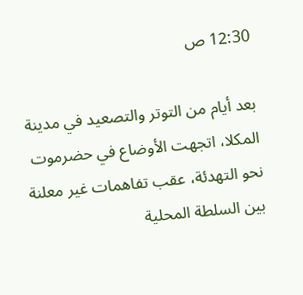12:30 ص

بعد أيام من التوتر والتصعيد في مدينة المكلا، اتجهت الأوضاع في حضرموت نحو التهدئة، عقب تفاهمات غير معلنة بين السلطة المحلية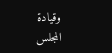وقيادة المجلس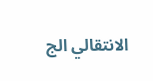الانتقالي الج